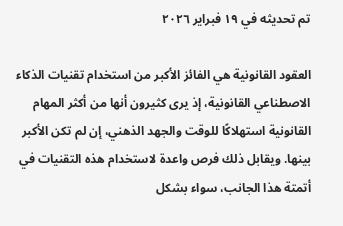تم تحديثه في ١٩ فبراير ٢٠٢٦

العقود القانونية هي الفائز الأكبر من استخدام تقنيات الذكاء الاصطناعي القانونية، إذ يرى كثيرون أنها من أكثر المهام القانونية استهلاكًا للوقت والجهد الذهني، إن لم تكن الأكبر بينها. ويقابل ذلك فرص واعدة لاستخدام هذه التقنيات في أتمتة هذا الجانب، سواء بشكل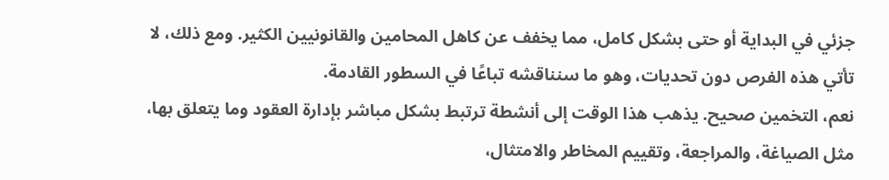جزئي في البداية أو حتى بشكل كامل، مما يخفف عن كاهل المحامين والقانونيين الكثير. ومع ذلك، لا تأتي هذه الفرص دون تحديات، وهو ما سنناقشه تباعًا في السطور القادمة.
نعم، التخمين صحيح. يذهب هذا الوقت إلى أنشطة ترتبط بشكل مباشر بإدارة العقود وما يتعلق بها، مثل الصياغة، والمراجعة، وتقييم المخاطر والامتثال،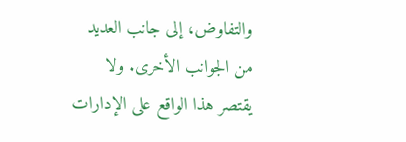والتفاوض، إلى جانب العديد من الجوانب الأخرى. ولا يقتصر هذا الواقع على الإدارات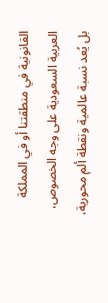القانونية في منطقتنا أو في المملكة العربية السعودية على وجه الخصوص، بل يُعد نسبة عالمية ونقطة ألم محورية،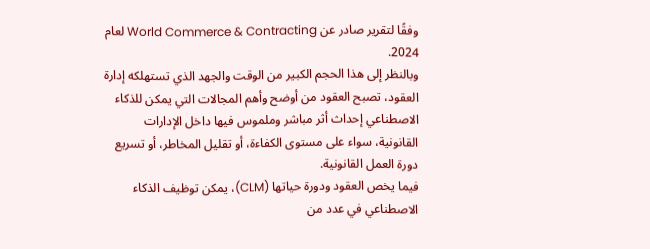وفقًا لتقرير صادر عن World Commerce & Contracting لعام 2024.
وبالنظر إلى هذا الحجم الكبير من الوقت والجهد الذي تستهلكه إدارة العقود، تصبح العقود من أوضح وأهم المجالات التي يمكن للذكاء الاصطناعي إحداث أثر مباشر وملموس فيها داخل الإدارات القانونية، سواء على مستوى الكفاءة، أو تقليل المخاطر، أو تسريع دورة العمل القانونية.
فيما يخص العقود ودورة حياتها (CLM)، يمكن توظيف الذكاء الاصطناعي في عدد من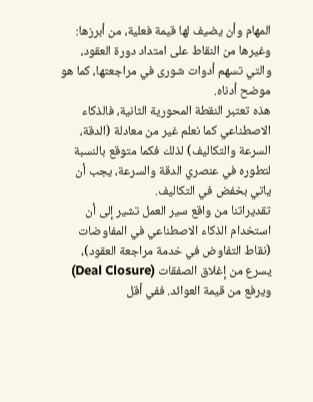المهام وأن يضيف لها قيمة فعلية، من أبرزها:
وغيرها من النقاط على امتداد دورة العقود، والتي تسهم أدوات شورى في مراجعتها، كما هو موضح أدناه.
هذه تعتبر النقطة المحورية الثانية، فالذكاء الاصطناعي كما نعلم غير من معادلة (الدقة، السرعة والتكاليف) لذلك فكما متوقع بالنسبة لتطوره في عنصري الدقة والسرعة، يجب أن ياتي بخفض في التكاليف.
تقديراتنا من واقع سير العمل تشير إلى أن استخدام الذكاء الاصطناعي في المفاوضات (نقاط التفاوض في خدمة مراجعة العقود)، يسرع من إغلاق الصفقات (Deal Closure) ويرفع من قيمة العوائد. ففي أقل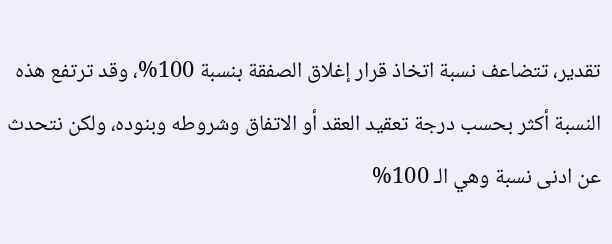تقدير، تتضاعف نسبة اتخاذ قرار إغلاق الصفقة بنسبة 100%، وقد ترتفع هذه النسبة أكثر بحسب درجة تعقيد العقد أو الاتفاق وشروطه وبنوده، ولكن نتحدث عن ادنى نسبة وهي الـ 100%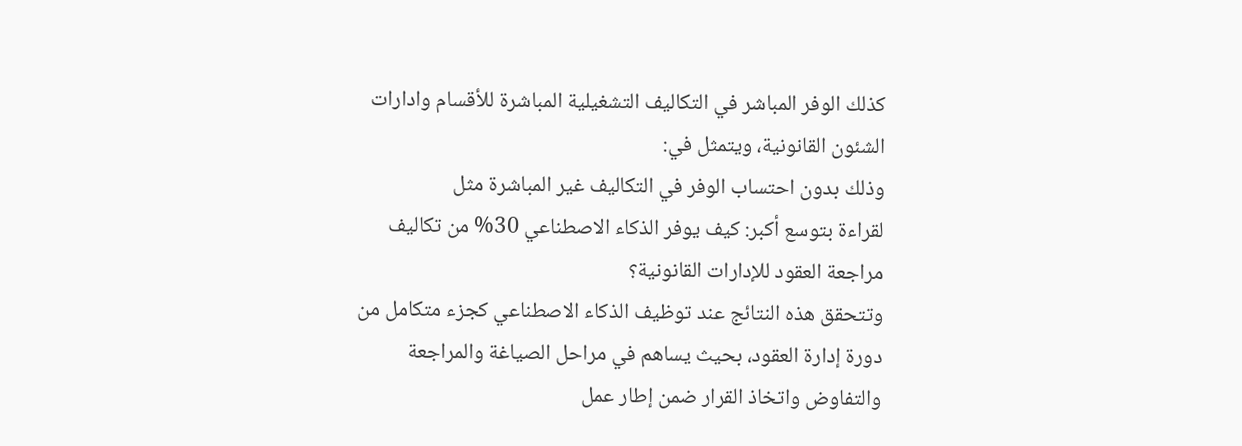كذلك الوفر المباشر في التكاليف التشغيلية المباشرة للأقسام وادارات الشئون القانونية، ويتمثل في:
وذلك بدون احتساب الوفر في التكاليف غير المباشرة مثل
لقراءة بتوسع أكبر: كيف يوفر الذكاء الاصطناعي 30% من تكاليف مراجعة العقود للإدارات القانونية؟
وتتحقق هذه النتائج عند توظيف الذكاء الاصطناعي كجزء متكامل من دورة إدارة العقود، بحيث يساهم في مراحل الصياغة والمراجعة والتفاوض واتخاذ القرار ضمن إطار عمل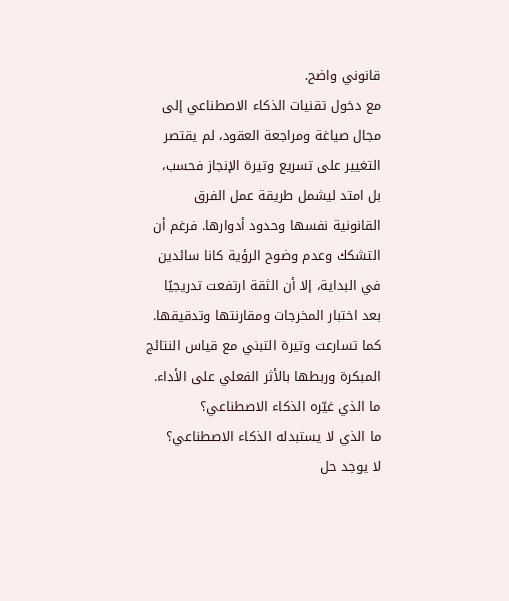قانوني واضح.
مع دخول تقنيات الذكاء الاصطناعي إلى مجال صياغة ومراجعة العقود، لم يقتصر التغيير على تسريع وتيرة الإنجاز فحسب، بل امتد ليشمل طريقة عمل الفرق القانونية نفسها وحدود أدوارها. فرغم أن التشكك وعدم وضوح الرؤية كانا سائدين في البداية، إلا أن الثقة ارتفعت تدريجيًا بعد اختبار المخرجات ومقارنتها وتدقيقها. كما تسارعت وتيرة التبني مع قياس النتائج المبكرة وربطها بالأثر الفعلي على الأداء.
ما الذي غيّره الذكاء الاصطناعي؟
ما الذي لا يستبدله الذكاء الاصطناعي؟
لا يوجد حل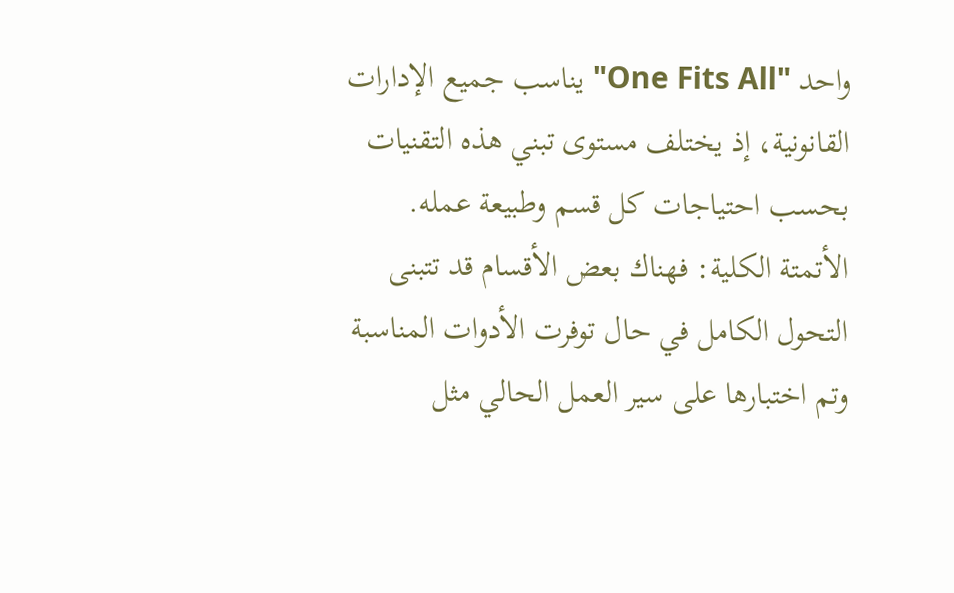واحد "One Fits All" يناسب جميع الإدارات القانونية، إذ يختلف مستوى تبني هذه التقنيات بحسب احتياجات كل قسم وطبيعة عمله.
الأتمتة الكلية: فهناك بعض الأقسام قد تتبنى التحول الكامل في حال توفرت الأدوات المناسبة وتم اختبارها على سير العمل الحالي مثل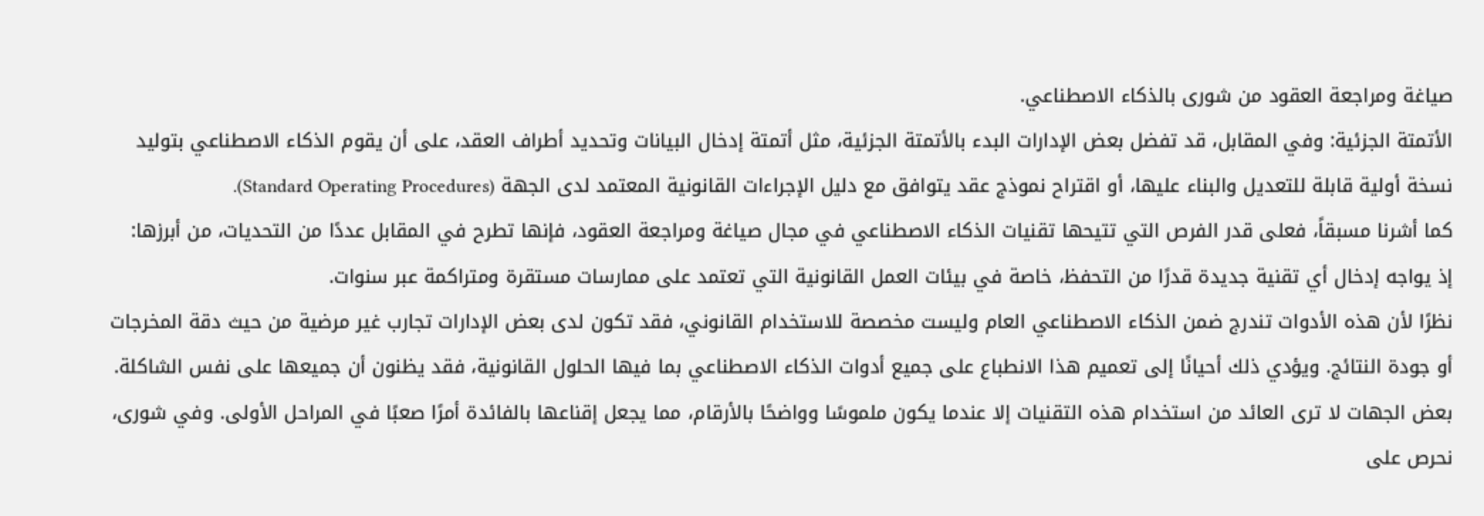صياغة ومراجعة العقود من شورى بالذكاء الاصطناعي.
الأتمتة الجزئية: وفي المقابل، قد تفضل بعض الإدارات البدء بالأتمتة الجزئية، مثل أتمتة إدخال البيانات وتحديد أطراف العقد، على أن يقوم الذكاء الاصطناعي بتوليد نسخة أولية قابلة للتعديل والبناء عليها، أو اقتراح نموذج عقد يتوافق مع دليل الإجراءات القانونية المعتمد لدى الجهة (Standard Operating Procedures).
كما أشرنا مسبقاً، فعلى قدر الفرص التي تتيحها تقنيات الذكاء الاصطناعي في مجال صياغة ومراجعة العقود، فإنها تطرح في المقابل عددًا من التحديات، من أبرزها:
إذ يواجه إدخال أي تقنية جديدة قدرًا من التحفظ، خاصة في بيئات العمل القانونية التي تعتمد على ممارسات مستقرة ومتراكمة عبر سنوات.
نظرًا لأن هذه الأدوات تندرج ضمن الذكاء الاصطناعي العام وليست مخصصة للاستخدام القانوني، فقد تكون لدى بعض الإدارات تجارب غير مرضية من حيث دقة المخرجات أو جودة النتائج. ويؤدي ذلك أحيانًا إلى تعميم هذا الانطباع على جميع أدوات الذكاء الاصطناعي بما فيها الحلول القانونية، فقد يظنون أن جميعها على نفس الشاكلة.
بعض الجهات لا ترى العائد من استخدام هذه التقنيات إلا عندما يكون ملموسًا وواضحًا بالأرقام، مما يجعل إقناعها بالفائدة أمرًا صعبًا في المراحل الأولى. وفي شورى، نحرص على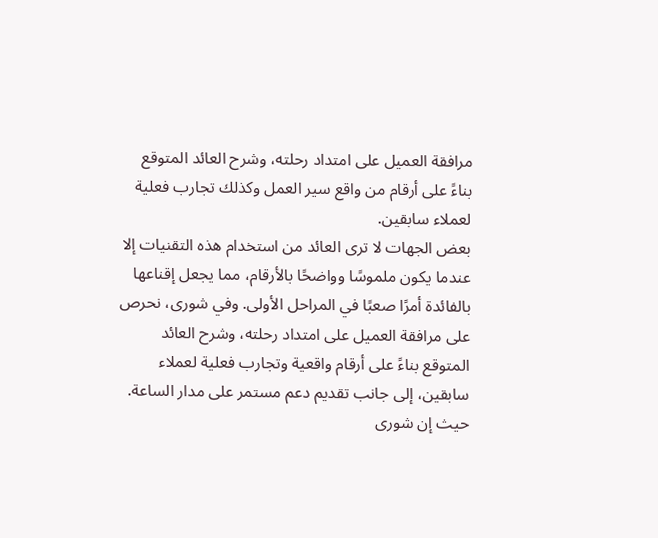مرافقة العميل على امتداد رحلته، وشرح العائد المتوقع بناءً على أرقام من واقع سير العمل وكذلك تجارب فعلية لعملاء سابقين.
بعض الجهات لا ترى العائد من استخدام هذه التقنيات إلا عندما يكون ملموسًا وواضحًا بالأرقام، مما يجعل إقناعها بالفائدة أمرًا صعبًا في المراحل الأولى. وفي شورى، نحرص على مرافقة العميل على امتداد رحلته، وشرح العائد المتوقع بناءً على أرقام واقعية وتجارب فعلية لعملاء سابقين، إلى جانب تقديم دعم مستمر على مدار الساعة.
حيث إن شورى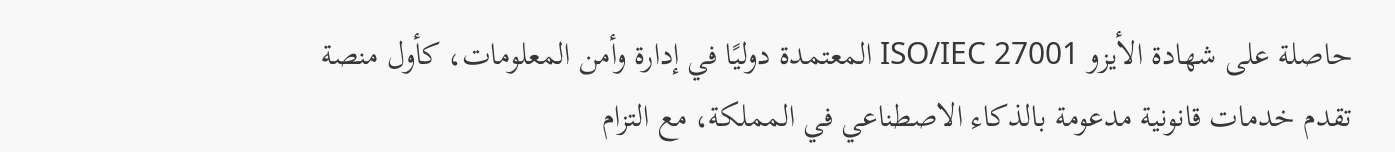حاصلة على شهادة الأيزو ISO/IEC 27001 المعتمدة دوليًا في إدارة وأمن المعلومات، كأول منصة تقدم خدمات قانونية مدعومة بالذكاء الاصطناعي في المملكة، مع التزام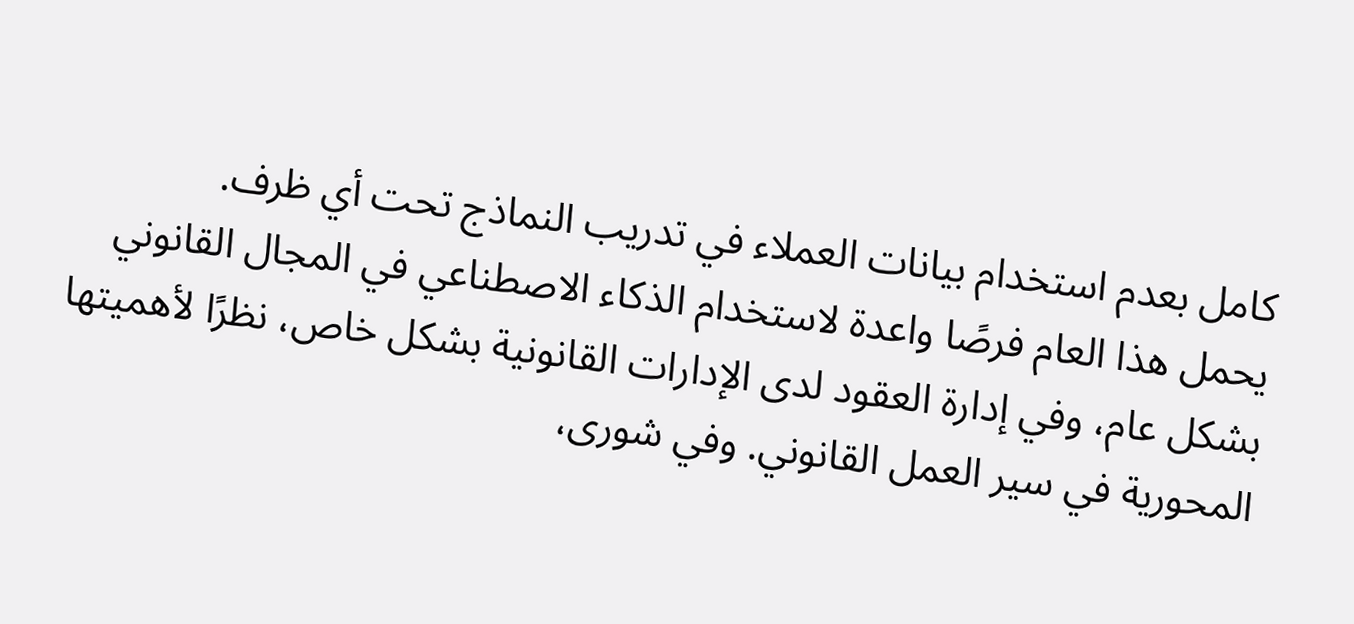كامل بعدم استخدام بيانات العملاء في تدريب النماذج تحت أي ظرف.
يحمل هذا العام فرصًا واعدة لاستخدام الذكاء الاصطناعي في المجال القانوني بشكل عام، وفي إدارة العقود لدى الإدارات القانونية بشكل خاص، نظرًا لأهميتها المحورية في سير العمل القانوني. وفي شورى،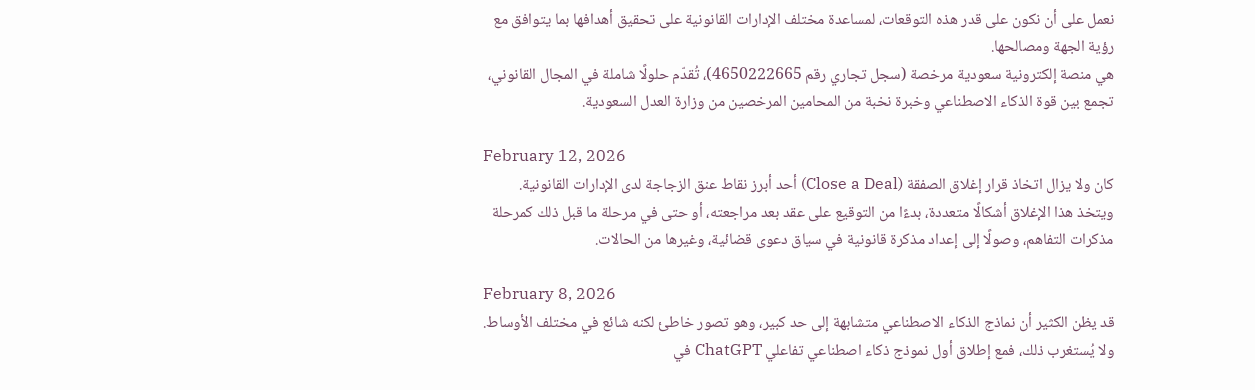نعمل على أن نكون على قدر هذه التوقعات، لمساعدة مختلف الإدارات القانونية على تحقيق أهدافها بما يتوافق مع رؤية الجهة ومصالحها.
هي منصة إلكترونية سعودية مرخصة (سجل تجاري رقم 4650222665)، تُقدّم حلولًا شاملة في المجال القانوني، تجمع بين قوة الذكاء الاصطناعي وخبرة نخبة من المحامين المرخصين من وزارة العدل السعودية.

February 12, 2026
كان ولا يزال اتخاذ قرار إغلاق الصفقة (Close a Deal) أحد أبرز نقاط عنق الزجاجة لدى الإدارات القانونية. ويتخذ هذا الإغلاق أشكالًا متعددة، بدءًا من التوقيع على عقد بعد مراجعته، أو حتى في مرحلة ما قبل ذلك كمرحلة مذكرات التفاهم، وصولًا إلى إعداد مذكرة قانونية في سياق دعوى قضائية، وغيرها من الحالات.

February 8, 2026
قد يظن الكثير أن نماذج الذكاء الاصطناعي متشابهة إلى حد كبير، وهو تصور خاطئ لكنه شائع في مختلف الأوساط. ولا يُستغرب ذلك، فمع إطلاق أول نموذج ذكاء اصطناعي تفاعلي ChatGPT في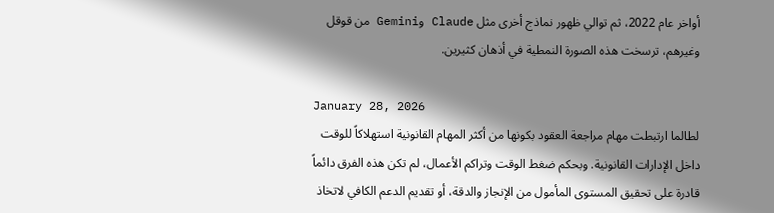أواخر عام 2022، ثم توالي ظهور نماذج أخرى مثل Claude وGemini من قوقل وغيرهم، ترسخت هذه الصورة النمطية في أذهان كثيرين.

January 28, 2026
لطالما ارتبطت مهام مراجعة العقود بكونها من أكثر المهام القانونية استهلاكاً للوقت داخل الإدارات القانونية. وبحكم ضغط الوقت وتراكم الأعمال، لم تكن هذه الفرق دائماً قادرة على تحقيق المستوى المأمول من الإنجاز والدقة، أو تقديم الدعم الكافي لاتخاذ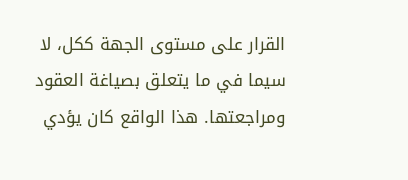القرار على مستوى الجهة ككل، لا سيما في ما يتعلق بصياغة العقود ومراجعتها. هذا الواقع كان يؤدي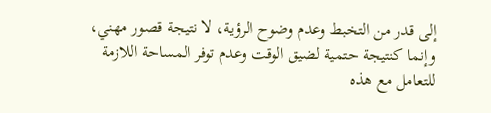إلى قدر من التخبط وعدم وضوح الرؤية، لا نتيجة قصور مهني، وإنما كنتيجة حتمية لضيق الوقت وعدم توفر المساحة اللازمة للتعامل مع هذه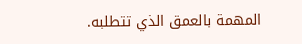المهمة بالعمق الذي تتطلبه.